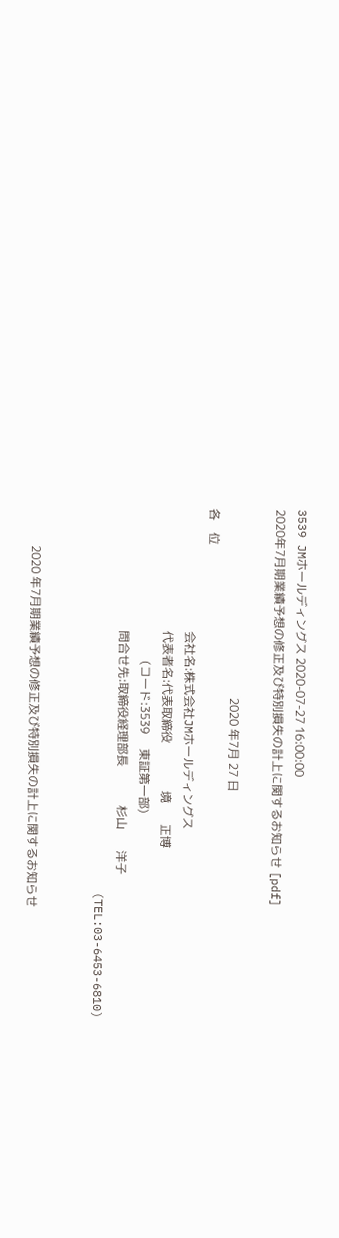3539 JMホールディングス 2020-07-27 16:00:00
2020年7月期業績予想の修正及び特別損失の計上に関するお知らせ [pdf]

                                                               2020 年7月 27 日
各    位
                                         会社名:株式会社JMホールディングス
                                         代表者名:代表取締役                境       正博
                                                   (コード:3539     東証第一部)
                                         問合せ先:取締役経理部長             杉山       洋子
                                                       (TEL:03-6453-6810)


             2020 年7月期業績予想の修正及び特別損失の計上に関するお知らせ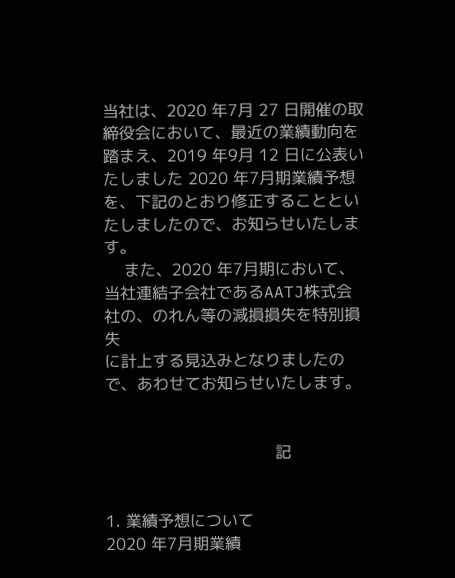当社は、2020 年7月 27 日開催の取締役会において、最近の業績動向を踏まえ、2019 年9月 12 日に公表い
たしました 2020 年7月期業績予想を、下記のとおり修正することといたしましたので、お知らせいたします。
    また、2020 年7月期において、当社連結子会社であるAATJ株式会社の、のれん等の減損損失を特別損失
に計上する見込みとなりましたので、あわせてお知らせいたします。


                                  記


1. 業績予想について
2020 年7月期業績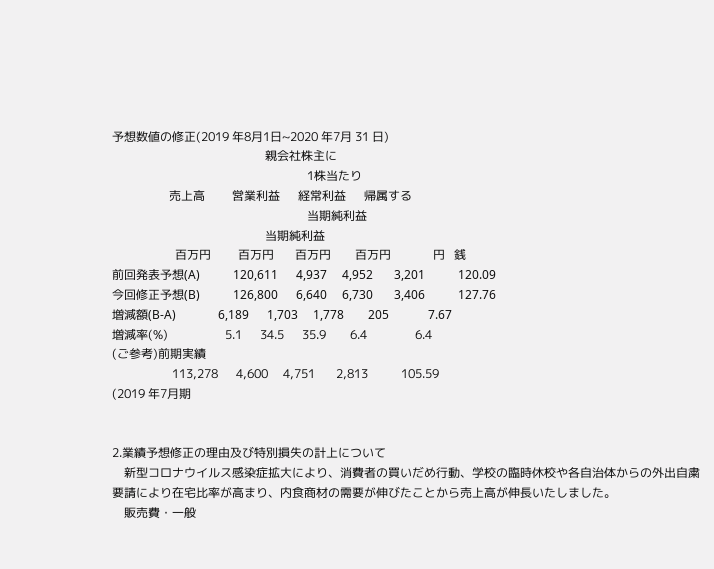予想数値の修正(2019 年8月1日~2020 年7月 31 日)
                                                   親会社株主に
                                                                 1株当たり
                   売上高         営業利益      経常利益      帰属する
                                                                 当期純利益
                                                   当期純利益
                     百万円         百万円       百万円        百万円              円   銭
前回発表予想(A)           120,611      4,937     4,952       3,201           120.09
今回修正予想(B)           126,800      6,640     6,730       3,406           127.76
増減額(B-A)              6,189      1,703     1,778        205             7.67
増減率(%)                   5.1      34.5      35.9        6.4                6.4
(ご参考)前期実績
                    113,278      4,600     4,751       2,813           105.59
(2019 年7月期


2.業績予想修正の理由及び特別損失の計上について
    新型コロナウイルス感染症拡大により、消費者の買いだめ行動、学校の臨時休校や各自治体からの外出自粛
要請により在宅比率が高まり、内食商材の需要が伸びたことから売上高が伸長いたしました。
    販売費・一般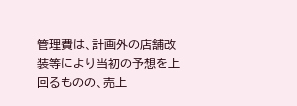管理費は、計画外の店舗改装等により当初の予想を上回るものの、売上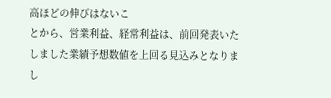高ほどの伸びはないこ
とから、営業利益、経常利益は、前回発表いたしました業績予想数値を上回る見込みとなりまし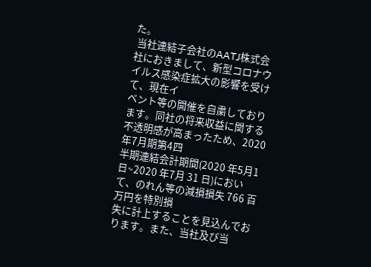た。
 当社連結子会社のAATJ株式会社におきまして、新型コロナウイルス感染症拡大の影響を受けて、現在イ
ベント等の開催を自粛しております。同社の将来収益に関する不透明感が高まったため、2020 年7月期第4四
半期連結会計期間(2020 年5月1日~2020 年7月 31 日)において、のれん等の減損損失 766 百万円を特別損
失に計上することを見込んでおります。また、当社及び当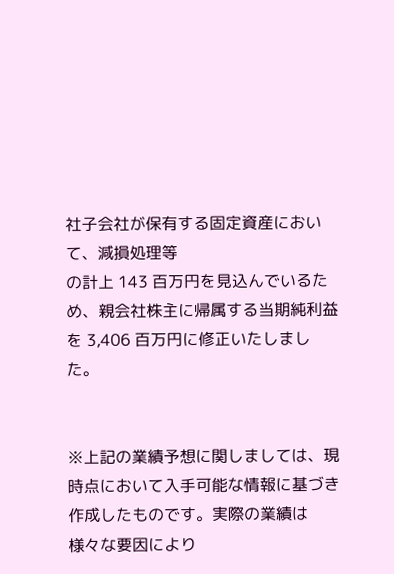社子会社が保有する固定資産において、減損処理等
の計上 143 百万円を見込んでいるため、親会社株主に帰属する当期純利益を 3,406 百万円に修正いたしまし
た。


※上記の業績予想に関しましては、現時点において入手可能な情報に基づき作成したものです。実際の業績は
様々な要因により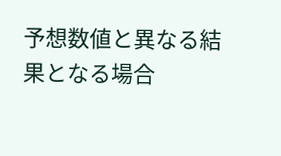予想数値と異なる結果となる場合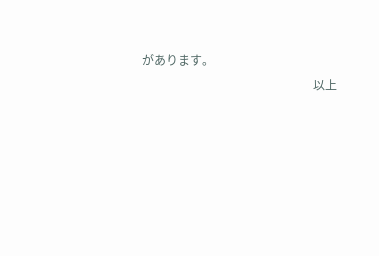があります。
                                                         以上